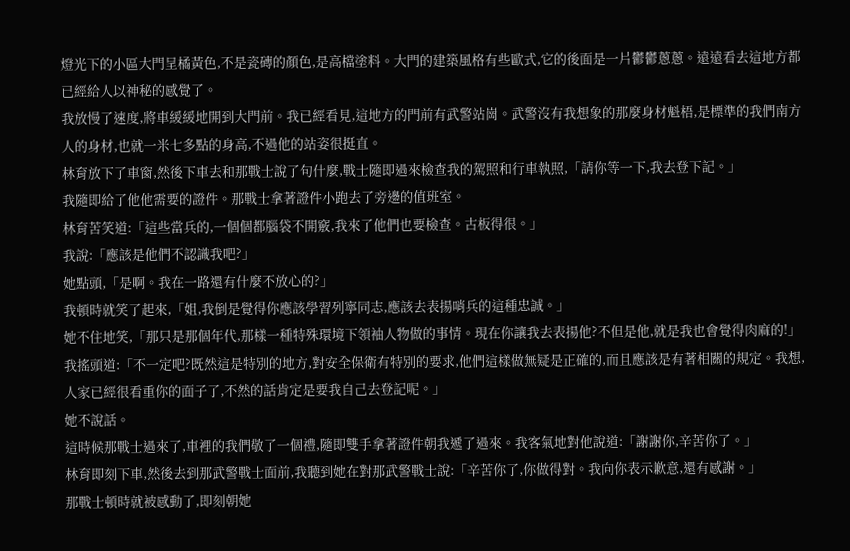燈光下的小區大門呈橘黃色,不是瓷磚的顏色,是高檔塗料。大門的建築風格有些歐式,它的後面是一片鬱鬱蔥蔥。遠遠看去這地方都已經給人以神秘的感覺了。
我放慢了速度,將車緩緩地開到大門前。我已經看見,這地方的門前有武警站崗。武警沒有我想象的那麼身材魁梧,是標準的我們南方人的身材,也就一米七多點的身高,不過他的站姿很挺直。
林育放下了車窗,然後下車去和那戰士說了句什麼,戰士隨即過來檢查我的駕照和行車執照,「請你等一下,我去登下記。」
我隨即給了他他需要的證件。那戰士拿著證件小跑去了旁邊的值班室。
林育苦笑道:「這些當兵的,一個個都腦袋不開竅,我來了他們也要檢查。古板得很。」
我說:「應該是他們不認識我吧?」
她點頭,「是啊。我在一路還有什麼不放心的?」
我頓時就笑了起來,「姐,我倒是覺得你應該學習列寧同志,應該去表揚哨兵的這種忠誠。」
她不住地笑,「那只是那個年代,那樣一種特殊環境下領袖人物做的事情。現在你讓我去表揚他?不但是他,就是我也會覺得肉麻的!」
我搖頭道:「不一定吧?既然這是特別的地方,對安全保衛有特別的要求,他們這樣做無疑是正確的,而且應該是有著相關的規定。我想,人家已經很看重你的面子了,不然的話肯定是要我自己去登記呢。」
她不說話。
這時候那戰士過來了,車裡的我們敬了一個禮,隨即雙手拿著證件朝我遞了過來。我客氣地對他說道:「謝謝你,辛苦你了。」
林育即刻下車,然後去到那武警戰士面前,我聽到她在對那武警戰士說:「辛苦你了,你做得對。我向你表示歉意,還有感謝。」
那戰士頓時就被感動了,即刻朝她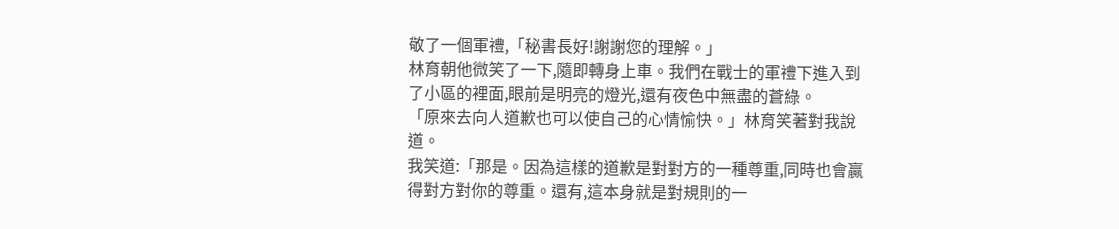敬了一個軍禮,「秘書長好!謝謝您的理解。」
林育朝他微笑了一下,隨即轉身上車。我們在戰士的軍禮下進入到了小區的裡面,眼前是明亮的燈光,還有夜色中無盡的蒼綠。
「原來去向人道歉也可以使自己的心情愉快。」林育笑著對我說道。
我笑道:「那是。因為這樣的道歉是對對方的一種尊重,同時也會贏得對方對你的尊重。還有,這本身就是對規則的一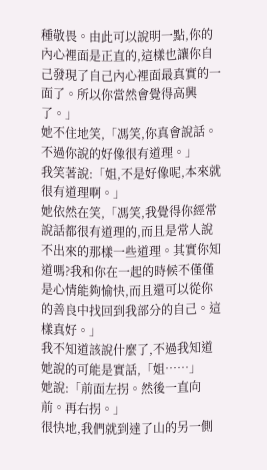種敬畏。由此可以說明一點,你的內心裡面是正直的,這樣也讓你自己發現了自己內心裡面最真實的一面了。所以你當然會覺得高興了。」
她不住地笑,「馮笑,你真會說話。不過你說的好像很有道理。」
我笑著說:「姐,不是好像呢,本來就很有道理啊。」
她依然在笑,「馮笑,我覺得你經常說話都很有道理的,而且是常人說不出來的那樣一些道理。其實你知道嗎?我和你在一起的時候不僅僅是心情能夠愉快,而且還可以從你的善良中找回到我部分的自己。這樣真好。」
我不知道該說什麼了,不過我知道她說的可能是實話,「姐……」
她說:「前面左拐。然後一直向前。再右拐。」
很快地,我們就到達了山的另一側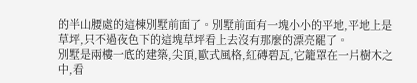的半山腰處的這棟別墅前面了。別墅前面有一塊小小的平地,平地上是草坪,只不過夜色下的這塊草坪看上去沒有那麼的漂亮罷了。
別墅是兩樓一底的建築,尖頂,歐式風格,紅磚碧瓦,它籠罩在一片樹木之中,看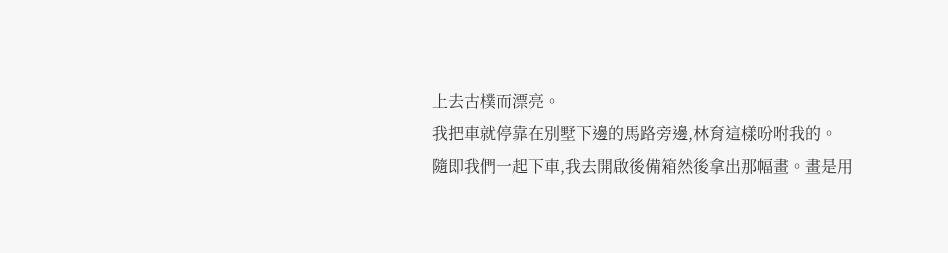上去古樸而漂亮。
我把車就停靠在別墅下邊的馬路旁邊,林育這樣吩咐我的。
隨即我們一起下車,我去開啟後備箱然後拿出那幅畫。畫是用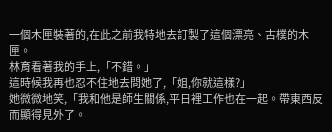一個木匣裝著的,在此之前我特地去訂製了這個漂亮、古樸的木匣。
林育看著我的手上,「不錯。」
這時候我再也忍不住地去問她了,「姐,你就這樣?」
她微微地笑,「我和他是師生關係,平日裡工作也在一起。帶東西反而顯得見外了。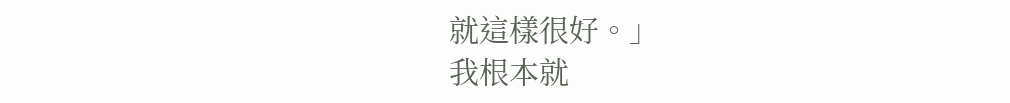就這樣很好。」
我根本就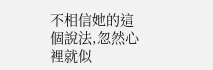不相信她的這個說法,忽然心裡就似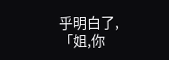乎明白了,「姐,你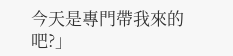今天是專門帶我來的吧?」